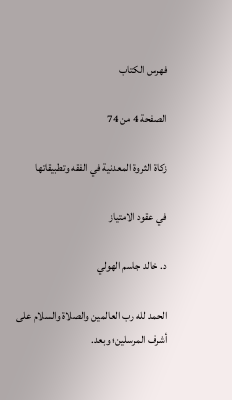فهرس الكتاب

الصفحة 4 من 74

زكاة الثروة المعدنية في الفقه وتطبيقاتها

في عقود الامتياز

د. خالد جاسم الهولي

الحمد لله رب العالمين والصلاة والسلام على أشرف المرسلين؛ وبعد.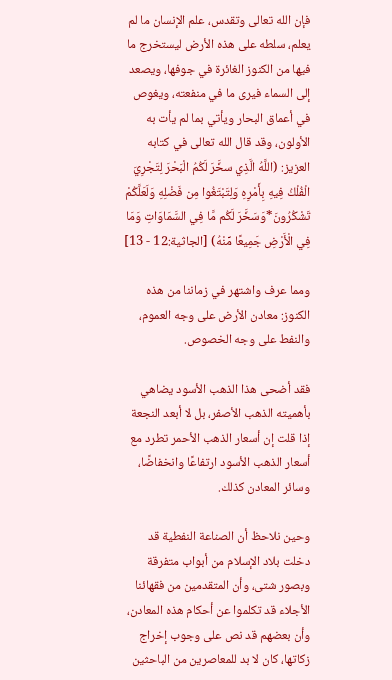فإن الله تعالى وتقدس، علم الإنسان ما لم يعلم، سلطه على هذه الأرض ليستخرج ما فيها من الكنوز الغائرة في جوفها، ويصعد إلى السماء فيرى ما في منفعته، ويغوص في أعماق البحار ويأتي بما لم يأت به الأولون، وقد قال الله تعالى في كتابه العزيز: (اللَّهُ الَّذِي سخَّرَ لَكُمُ الْبَحْرَ لِتَجْرِيَ الْفُلْكُ فِيهِ بِأَمْرِهِ وَلِتَبْتَغُوا مِن فَضْلِهِ وَلَعَلَّكُمْ تَشْكُرُونَ*وَسَخَّرَ لَكُم مَّا فِي السَّمَاوَاتِ وَمَا فِي الْأَرْضِ جَمِيعًا مِّنْهُ) [الجاثية:12 - 13]

ومما عرف واشتهر في زماننا من هذه الكنوز: معادن الأرض على وجه العموم، والنفط على وجه الخصوص.

فقد أضحى هذا الذهب الأسود يضاهي بأهميته الذهب الأصفر، بل لا أبعد النجعة إذا قلت إن أسعار الذهب الأحمر تطرد مع أسعار الذهب الأسود ارتفاعًا وانخفاضًا، وسائر المعادن كذلك.

وحين نلاحظ أن الصناعة النفطية قد دخلت بلاد الإسلام من أبواب متفرقة وبصور شتى، وأن المتقدمين من فقهائنا الأجلاء قد تكلموا عن أحكام هذه المعادن، وأن بعضهم قد نص على وجوب إخراج زكاتها، كان لا بد للمعاصرين من الباحثين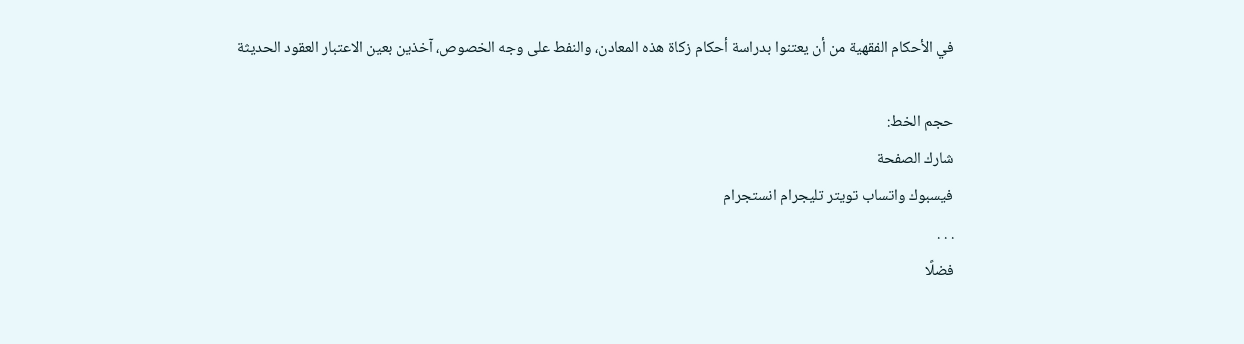في الأحكام الفقهية من أن يعتنوا بدراسة أحكام زكاة هذه المعادن، والنفط على وجه الخصوص، آخذين بعين الاعتبار العقود الحديثة

حجم الخط:
شارك الصفحة
فيسبوك واتساب تويتر تليجرام انستجرام
. . .
فضلًا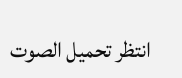انتظر تحميل الصوت